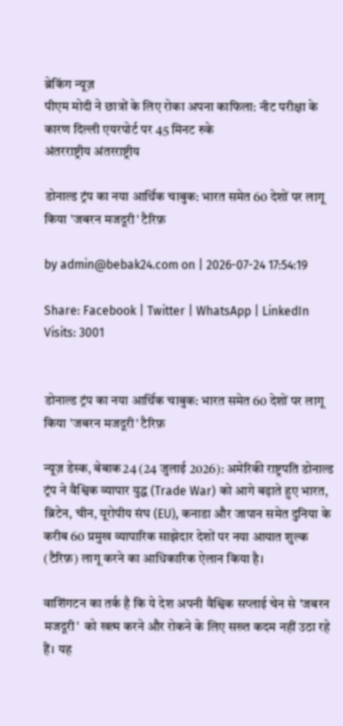ब्रेकिंग न्यूज़
पीएम मोदी ने छात्रों के लिए रोका अपना काफिला: नीट परीक्षा के कारण दिल्ली एयरपोर्ट पर 45 मिनट रुके
अंतरराष्ट्रीय अंतरराष्ट्रीय

डोनाल्ड ट्रंप का नया आर्थिक चाबुक: भारत समेत 60 देशों पर लागू किया 'जबरन मजदूरी' टैरिफ़

by admin@bebak24.com on | 2026-07-24 17:54:19

Share: Facebook | Twitter | WhatsApp | LinkedIn Visits: 3001


डोनाल्ड ट्रंप का नया आर्थिक चाबुक: भारत समेत 60 देशों पर लागू किया 'जबरन मजदूरी' टैरिफ़

न्यूज़ डेस्क, बेबाक24 (24 जुलाई 2026): अमेरिकी राष्ट्रपति डोनाल्ड ट्रंप ने वैश्विक व्यापार युद्ध (Trade War) को आगे बढ़ाते हुए भारत, ब्रिटेन, चीन, यूरोपीय संघ (EU), कनाडा और जापान समेत दुनिया के करीब 60 प्रमुख व्यापारिक साझेदार देशों पर नया आयात शुल्क (टैरिफ़) लागू करने का आधिकारिक ऐलान किया है।

वाशिंगटन का तर्क है कि ये देश अपनी वैश्विक सप्लाई चेन से 'जबरन मजदूरी'  को खत्म करने और रोकने के लिए सख्त कदम नहीं उठा रहे हैं। यह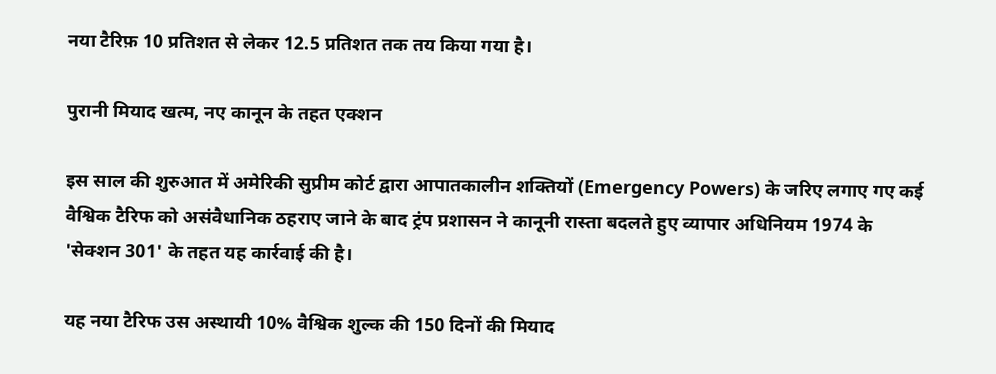नया टैरिफ़ 10 प्रतिशत से लेकर 12.5 प्रतिशत तक तय किया गया है।

पुरानी मियाद खत्म, नए कानून के तहत एक्शन

इस साल की शुरुआत में अमेरिकी सुप्रीम कोर्ट द्वारा आपातकालीन शक्तियों (Emergency Powers) के जरिए लगाए गए कई वैश्विक टैरिफ को असंवैधानिक ठहराए जाने के बाद ट्रंप प्रशासन ने कानूनी रास्ता बदलते हुए व्यापार अधिनियम 1974 के 'सेक्शन 301' के तहत यह कार्रवाई की है।

यह नया टैरिफ उस अस्थायी 10% वैश्विक शुल्क की 150 दिनों की मियाद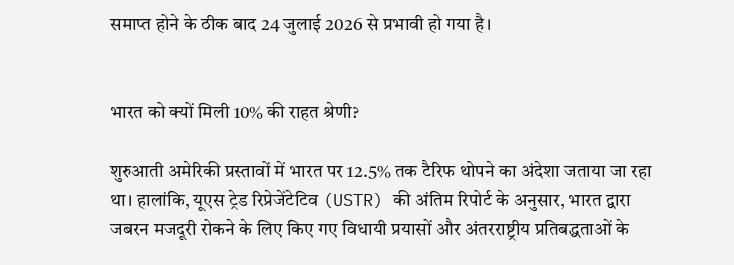समाप्त होने के ठीक बाद 24 जुलाई 2026 से प्रभावी हो गया है।


भारत को क्यों मिली 10% की राहत श्रेणी?

शुरुआती अमेरिकी प्रस्तावों में भारत पर 12.5% तक टैरिफ थोपने का अंदेशा जताया जा रहा था। हालांकि, यूएस ट्रेड रिप्रेजेंटेटिव (USTR) की अंतिम रिपोर्ट के अनुसार, भारत द्वारा जबरन मजदूरी रोकने के लिए किए गए विधायी प्रयासों और अंतरराष्ट्रीय प्रतिबद्धताओं के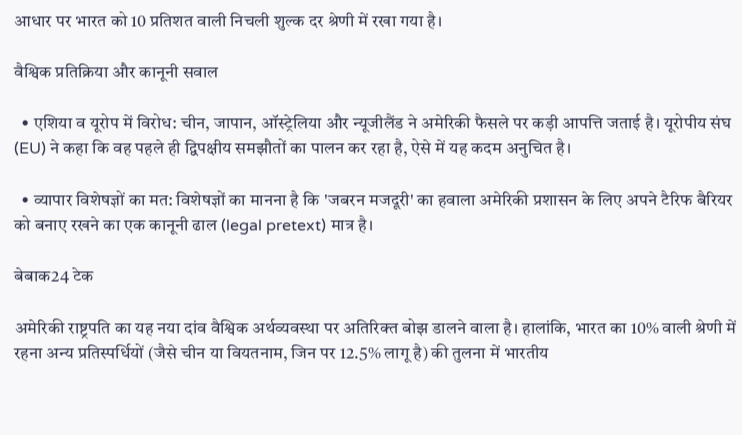आधार पर भारत को 10 प्रतिशत वाली निचली शुल्क दर श्रेणी में रखा गया है।

वैश्विक प्रतिक्रिया और कानूनी सवाल

  • एशिया व यूरोप में विरोध: चीन, जापान, ऑस्ट्रेलिया और न्यूजीलैंड ने अमेरिकी फैसले पर कड़ी आपत्ति जताई है। यूरोपीय संघ (EU) ने कहा कि वह पहले ही द्विपक्षीय समझौतों का पालन कर रहा है, ऐसे में यह कदम अनुचित है।

  • व्यापार विशेषज्ञों का मत: विशेषज्ञों का मानना है कि 'जबरन मजदूरी' का हवाला अमेरिकी प्रशासन के लिए अपने टैरिफ बैरियर को बनाए रखने का एक कानूनी ढाल (legal pretext) मात्र है।

बेबाक24 टेक

अमेरिकी राष्ट्रपति का यह नया दांव वैश्विक अर्थव्यवस्था पर अतिरिक्त बोझ डालने वाला है। हालांकि, भारत का 10% वाली श्रेणी में रहना अन्य प्रतिस्पर्धियों (जैसे चीन या वियतनाम, जिन पर 12.5% लागू है) की तुलना में भारतीय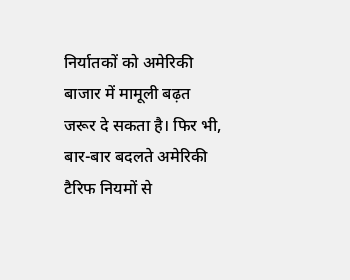निर्यातकों को अमेरिकी बाजार में मामूली बढ़त जरूर दे सकता है। फिर भी, बार-बार बदलते अमेरिकी टैरिफ नियमों से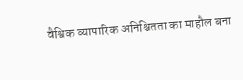वैश्विक व्यापारिक अनिश्चितता का माहौल बना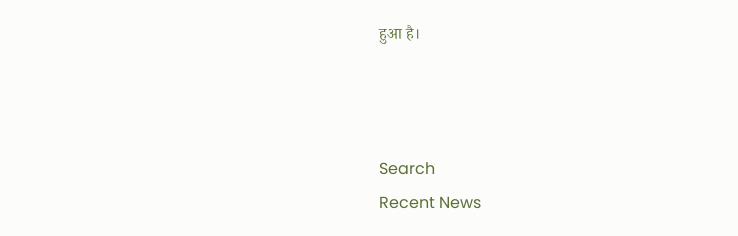हुआ है।



Search
Recent News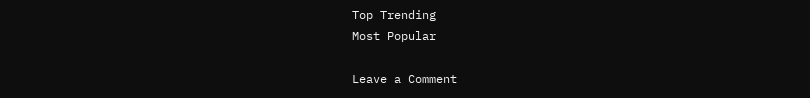Top Trending
Most Popular

Leave a Comment